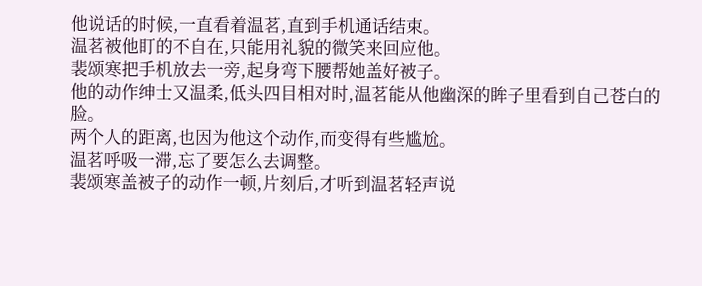他说话的时候,一直看着温茗,直到手机通话结束。
温茗被他盯的不自在,只能用礼貌的微笑来回应他。
裴颂寒把手机放去一旁,起身弯下腰帮她盖好被子。
他的动作绅士又温柔,低头四目相对时,温茗能从他幽深的眸子里看到自己苍白的脸。
两个人的距离,也因为他这个动作,而变得有些尴尬。
温茗呼吸一滞,忘了要怎么去调整。
裴颂寒盖被子的动作一顿,片刻后,才听到温茗轻声说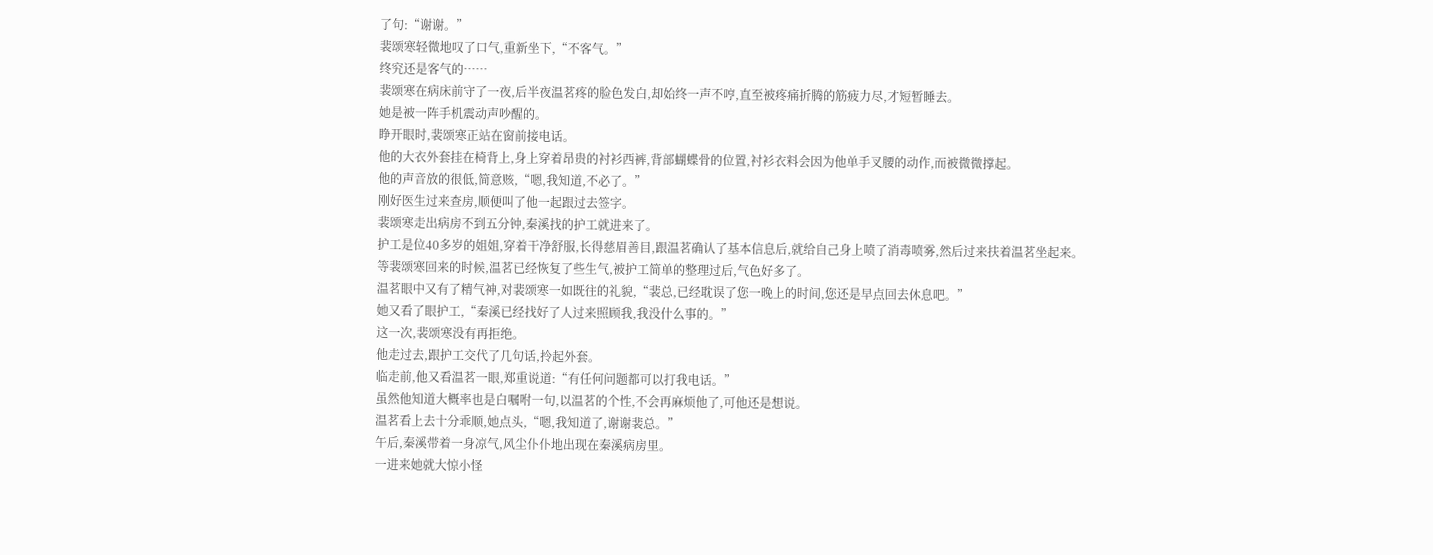了句:“谢谢。”
裴颂寒轻微地叹了口气,重新坐下,“不客气。”
终究还是客气的……
裴颂寒在病床前守了一夜,后半夜温茗疼的脸色发白,却始终一声不哼,直至被疼痛折腾的筋疲力尽,才短暂睡去。
她是被一阵手机震动声吵醒的。
睁开眼时,裴颂寒正站在窗前接电话。
他的大衣外套挂在椅背上,身上穿着昂贵的衬衫西裤,背部蝴蝶骨的位置,衬衫衣料会因为他单手叉腰的动作,而被微微撑起。
他的声音放的很低,简意赅,“嗯,我知道,不必了。”
刚好医生过来查房,顺便叫了他一起跟过去签字。
裴颂寒走出病房不到五分钟,秦溪找的护工就进来了。
护工是位40多岁的姐姐,穿着干净舒服,长得慈眉善目,跟温茗确认了基本信息后,就给自己身上喷了消毒喷雾,然后过来扶着温茗坐起来。
等裴颂寒回来的时候,温茗已经恢复了些生气,被护工简单的整理过后,气色好多了。
温茗眼中又有了精气神,对裴颂寒一如既往的礼貌,“裴总,已经耽误了您一晚上的时间,您还是早点回去休息吧。”
她又看了眼护工,“秦溪已经找好了人过来照顾我,我没什么事的。”
这一次,裴颂寒没有再拒绝。
他走过去,跟护工交代了几句话,拎起外套。
临走前,他又看温茗一眼,郑重说道:“有任何问题都可以打我电话。”
虽然他知道大概率也是白嘱咐一句,以温茗的个性,不会再麻烦他了,可他还是想说。
温茗看上去十分乖顺,她点头,“嗯,我知道了,谢谢裴总。”
午后,秦溪带着一身凉气,风尘仆仆地出现在秦溪病房里。
一进来她就大惊小怪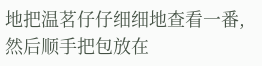地把温茗仔仔细细地查看一番,然后顺手把包放在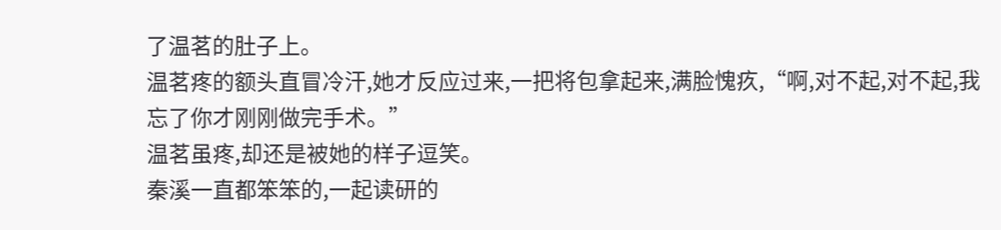了温茗的肚子上。
温茗疼的额头直冒冷汗,她才反应过来,一把将包拿起来,满脸愧疚,“啊,对不起,对不起,我忘了你才刚刚做完手术。”
温茗虽疼,却还是被她的样子逗笑。
秦溪一直都笨笨的,一起读研的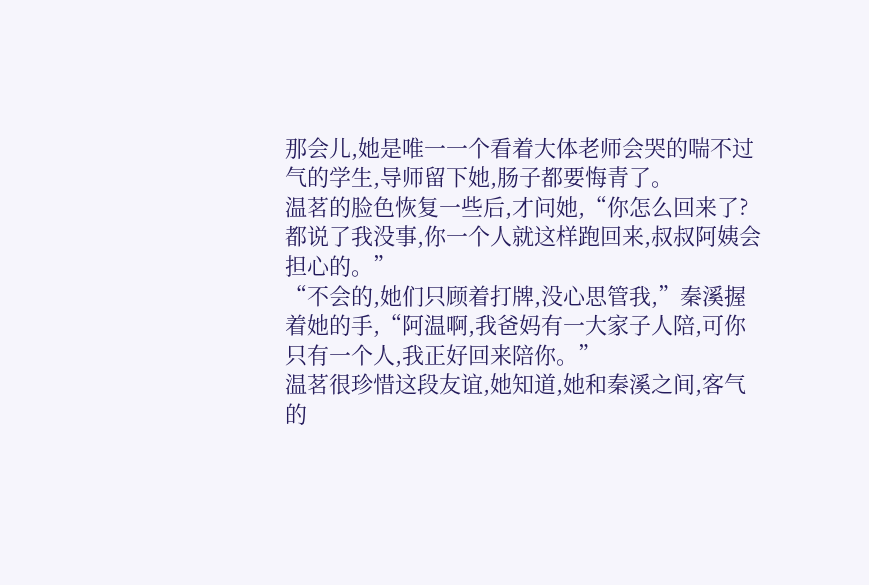那会儿,她是唯一一个看着大体老师会哭的喘不过气的学生,导师留下她,肠子都要悔青了。
温茗的脸色恢复一些后,才问她,“你怎么回来了?都说了我没事,你一个人就这样跑回来,叔叔阿姨会担心的。”
“不会的,她们只顾着打牌,没心思管我,”秦溪握着她的手,“阿温啊,我爸妈有一大家子人陪,可你只有一个人,我正好回来陪你。”
温茗很珍惜这段友谊,她知道,她和秦溪之间,客气的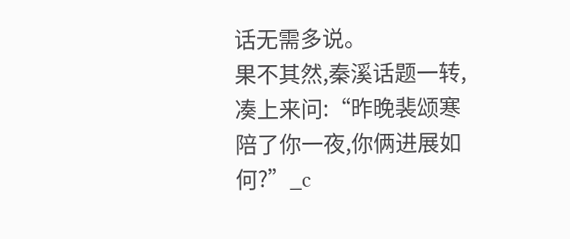话无需多说。
果不其然,秦溪话题一转,凑上来问:“昨晚裴颂寒陪了你一夜,你俩进展如何?”_c